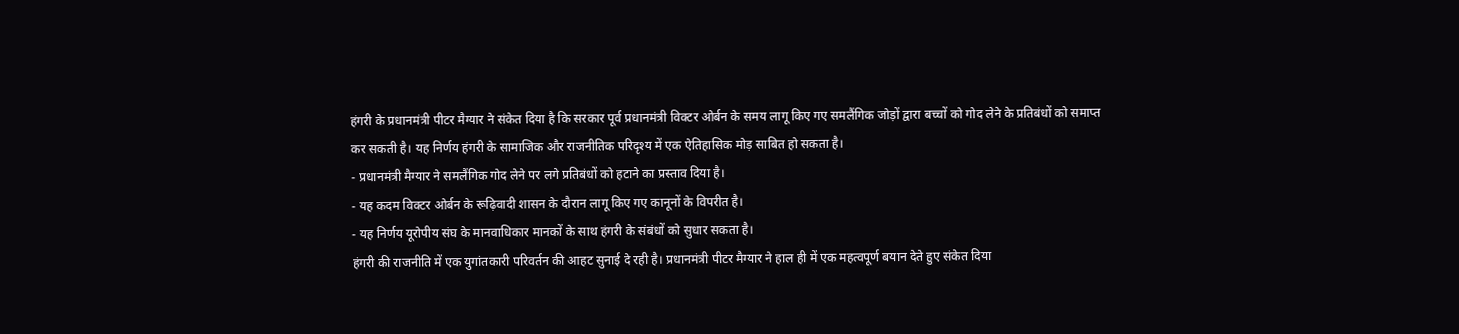हंगरी के प्रधानमंत्री पीटर मैग्यार ने संकेत दिया है कि सरकार पूर्व प्रधानमंत्री विक्टर ओर्बन के समय लागू किए गए समलैंगिक जोड़ों द्वारा बच्चों को गोद लेने के प्रतिबंधों को समाप्त कर सकती है। यह निर्णय हंगरी के सामाजिक और राजनीतिक परिदृश्य में एक ऐतिहासिक मोड़ साबित हो सकता है।
- प्रधानमंत्री मैग्यार ने समलैंगिक गोद लेने पर लगे प्रतिबंधों को हटाने का प्रस्ताव दिया है।
- यह कदम विक्टर ओर्बन के रूढ़िवादी शासन के दौरान लागू किए गए कानूनों के विपरीत है।
- यह निर्णय यूरोपीय संघ के मानवाधिकार मानकों के साथ हंगरी के संबंधों को सुधार सकता है।
हंगरी की राजनीति में एक युगांतकारी परिवर्तन की आहट सुनाई दे रही है। प्रधानमंत्री पीटर मैग्यार ने हाल ही में एक महत्वपूर्ण बयान देते हुए संकेत दिया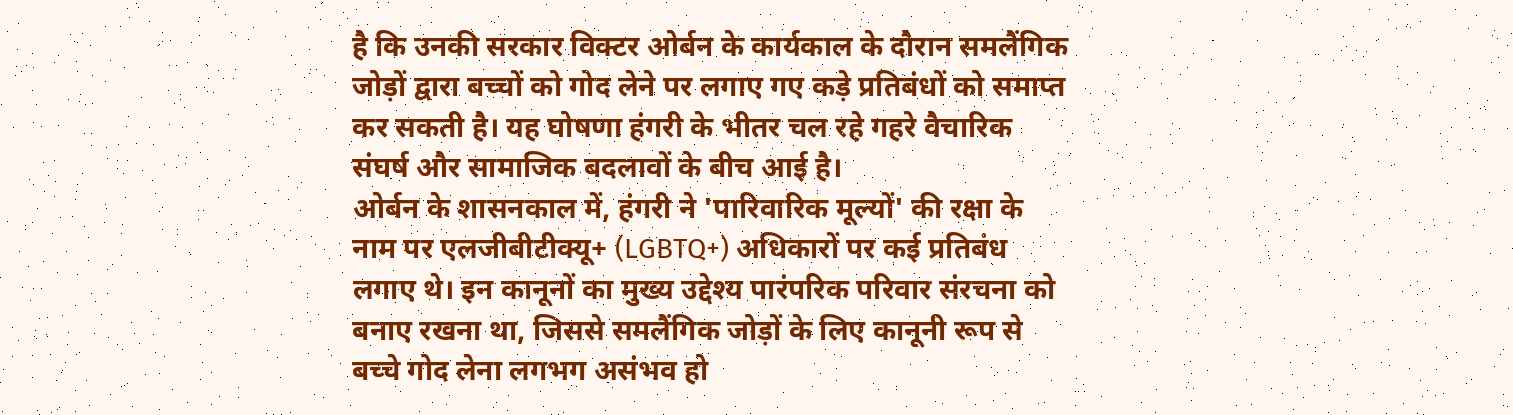है कि उनकी सरकार विक्टर ओर्बन के कार्यकाल के दौरान समलैंगिक जोड़ों द्वारा बच्चों को गोद लेने पर लगाए गए कड़े प्रतिबंधों को समाप्त कर सकती है। यह घोषणा हंगरी के भीतर चल रहे गहरे वैचारिक संघर्ष और सामाजिक बदलावों के बीच आई है।
ओर्बन के शासनकाल में, हंगरी ने 'पारिवारिक मूल्यों' की रक्षा के नाम पर एलजीबीटीक्यू+ (LGBTQ+) अधिकारों पर कई प्रतिबंध लगाए थे। इन कानूनों का मुख्य उद्देश्य पारंपरिक परिवार संरचना को बनाए रखना था, जिससे समलैंगिक जोड़ों के लिए कानूनी रूप से बच्चे गोद लेना लगभग असंभव हो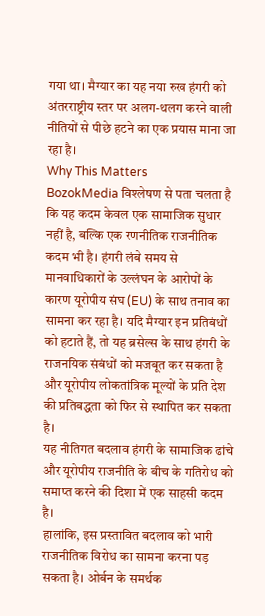गया था। मैग्यार का यह नया रुख हंगरी को अंतरराष्ट्रीय स्तर पर अलग-थलग करने वाली नीतियों से पीछे हटने का एक प्रयास माना जा रहा है।
Why This Matters
BozokMedia विश्लेषण से पता चलता है कि यह कदम केवल एक सामाजिक सुधार नहीं है, बल्कि एक रणनीतिक राजनीतिक कदम भी है। हंगरी लंबे समय से मानवाधिकारों के उल्लंघन के आरोपों के कारण यूरोपीय संघ (EU) के साथ तनाव का सामना कर रहा है। यदि मैग्यार इन प्रतिबंधों को हटाते हैं, तो यह ब्रसेल्स के साथ हंगरी के राजनयिक संबंधों को मजबूत कर सकता है और यूरोपीय लोकतांत्रिक मूल्यों के प्रति देश की प्रतिबद्धता को फिर से स्थापित कर सकता है।
यह नीतिगत बदलाव हंगरी के सामाजिक ढांचे और यूरोपीय राजनीति के बीच के गतिरोध को समाप्त करने की दिशा में एक साहसी कदम है।
हालांकि, इस प्रस्तावित बदलाव को भारी राजनीतिक विरोध का सामना करना पड़ सकता है। ओर्बन के समर्थक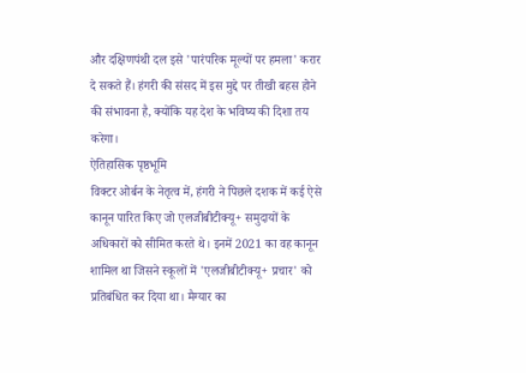और दक्षिणपंथी दल इसे 'पारंपरिक मूल्यों पर हमला' करार दे सकते हैं। हंगरी की संसद में इस मुद्दे पर तीखी बहस होने की संभावना है, क्योंकि यह देश के भविष्य की दिशा तय करेगा।
ऐतिहासिक पृष्ठभूमि
विक्टर ओर्बन के नेतृत्व में, हंगरी ने पिछले दशक में कई ऐसे कानून पारित किए जो एलजीबीटीक्यू+ समुदायों के अधिकारों को सीमित करते थे। इनमें 2021 का वह कानून शामिल था जिसने स्कूलों में 'एलजीबीटीक्यू+ प्रचार' को प्रतिबंधित कर दिया था। मैग्यार का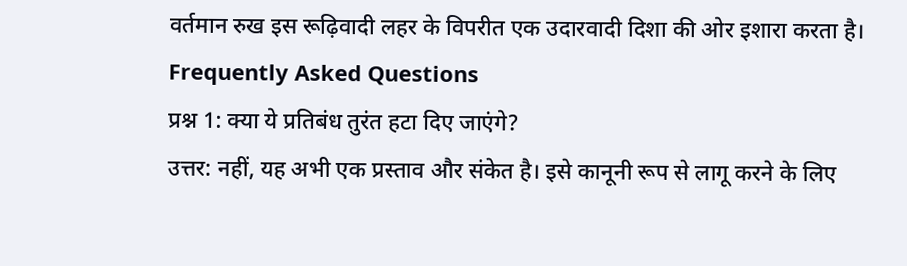वर्तमान रुख इस रूढ़िवादी लहर के विपरीत एक उदारवादी दिशा की ओर इशारा करता है।
Frequently Asked Questions
प्रश्न 1: क्या ये प्रतिबंध तुरंत हटा दिए जाएंगे?
उत्तर: नहीं, यह अभी एक प्रस्ताव और संकेत है। इसे कानूनी रूप से लागू करने के लिए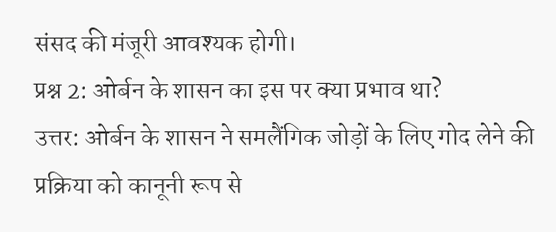संसद की मंजूरी आवश्यक होगी।
प्रश्न 2: ओर्बन के शासन का इस पर क्या प्रभाव था?
उत्तर: ओर्बन के शासन ने समलैंगिक जोड़ों के लिए गोद लेने की प्रक्रिया को कानूनी रूप से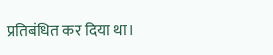प्रतिबंधित कर दिया था।